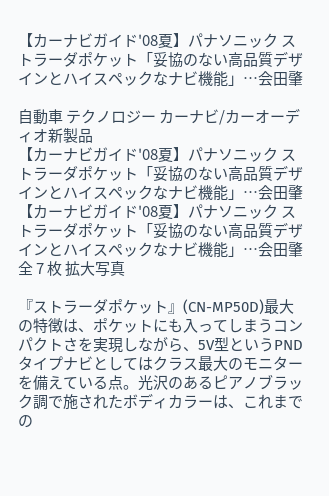【カーナビガイド'08夏】パナソニック ストラーダポケット「妥協のない高品質デザインとハイスペックなナビ機能」…会田肇

自動車 テクノロジー カーナビ/カーオーディオ新製品
【カーナビガイド'08夏】パナソニック ストラーダポケット「妥協のない高品質デザインとハイスペックなナビ機能」…会田肇
【カーナビガイド'08夏】パナソニック ストラーダポケット「妥協のない高品質デザインとハイスペックなナビ機能」…会田肇 全 7 枚 拡大写真

『ストラーダポケット』(CN-MP50D)最大の特徴は、ポケットにも入ってしまうコンパクトさを実現しながら、5V型というPNDタイプナビとしてはクラス最大のモニターを備えている点。光沢のあるピアノブラック調で施されたボディカラーは、これまでの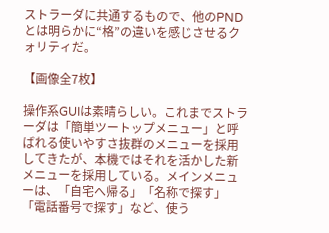ストラーダに共通するもので、他のPNDとは明らかに“格”の違いを感じさせるクォリティだ。

【画像全7枚】

操作系GUIは素晴らしい。これまでストラーダは「簡単ツートップメニュー」と呼ばれる使いやすさ抜群のメニューを採用してきたが、本機ではそれを活かした新メニューを採用している。メインメニューは、「自宅へ帰る」「名称で探す」「電話番号で探す」など、使う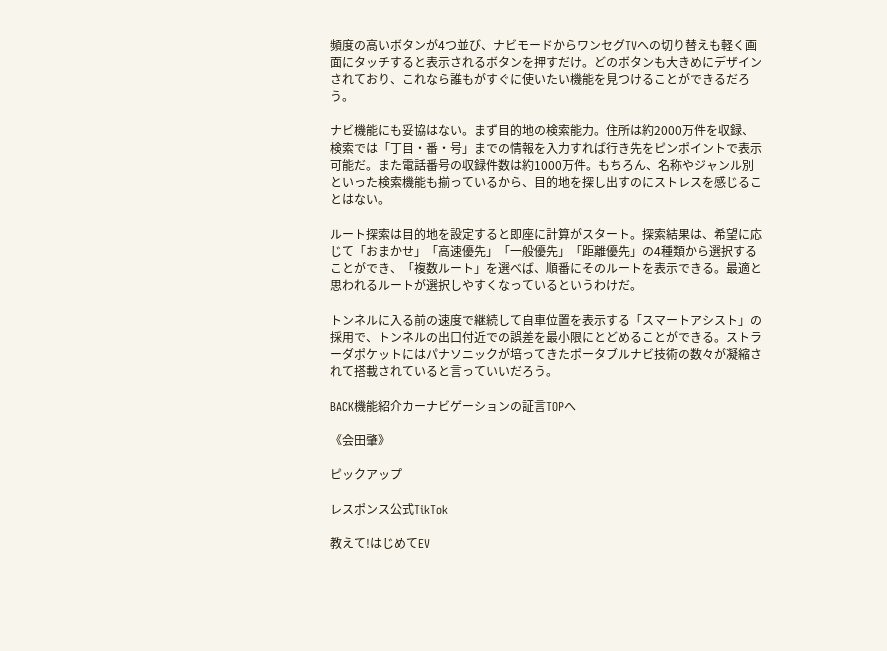頻度の高いボタンが4つ並び、ナビモードからワンセグTVへの切り替えも軽く画面にタッチすると表示されるボタンを押すだけ。どのボタンも大きめにデザインされており、これなら誰もがすぐに使いたい機能を見つけることができるだろう。

ナビ機能にも妥協はない。まず目的地の検索能力。住所は約2000万件を収録、検索では「丁目・番・号」までの情報を入力すれば行き先をピンポイントで表示可能だ。また電話番号の収録件数は約1000万件。もちろん、名称やジャンル別といった検索機能も揃っているから、目的地を探し出すのにストレスを感じることはない。

ルート探索は目的地を設定すると即座に計算がスタート。探索結果は、希望に応じて「おまかせ」「高速優先」「一般優先」「距離優先」の4種類から選択することができ、「複数ルート」を選べば、順番にそのルートを表示できる。最適と思われるルートが選択しやすくなっているというわけだ。

トンネルに入る前の速度で継続して自車位置を表示する「スマートアシスト」の採用で、トンネルの出口付近での誤差を最小限にとどめることができる。ストラーダポケットにはパナソニックが培ってきたポータブルナビ技術の数々が凝縮されて搭載されていると言っていいだろう。

BACK機能紹介カーナビゲーションの証言TOPへ

《会田肇》

ピックアップ

レスポンス公式TikTok

教えて!はじめてEV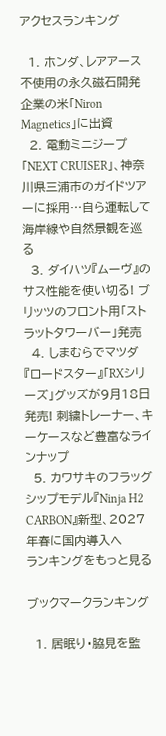アクセスランキング

  1. ホンダ、レアアース不使用の永久磁石開発企業の米「Niron Magnetics」に出資
  2. 電動ミニジープ「NEXT CRUISER」、神奈川県三浦市のガイドツアーに採用…自ら運転して海岸線や自然景観を巡る
  3. ダイハツ『ムーヴ』のサス性能を使い切る! ブリッツのフロント用「ストラットタワーバー」発売
  4. しまむらでマツダ『ロードスター』「RXシリーズ」グッズが9月18日発売! 刺繍トレーナー、キーケースなど豊富なラインナップ
  5. カワサキのフラッグシップモデル『Ninja H2 CARBON』新型、2027年春に国内導入へ
ランキングをもっと見る

ブックマークランキング

  1. 居眠り・脇見を監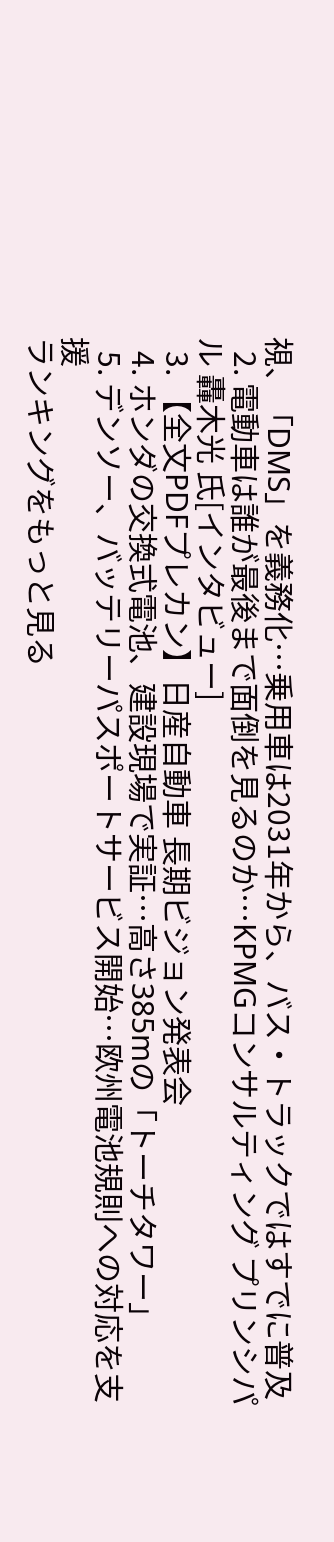視、「DMS」を義務化…乗用車は2031年から、バス・トラックではすでに普及
  2. 電動車は誰が最後まで面倒を見るのか…KPMGコンサルティング プリンシパル 轟木光 氏[インタビュー]
  3. 【全文PDFプレカン】日産自動車 長期ビジョン発表会
  4. ホンダの交換式電池、建設現場で実証…高さ385mの「トーチタワー」
  5. デンソー、バッテリーパスポートサービス開始…欧州電池規則への対応を支援
ランキングをもっと見る